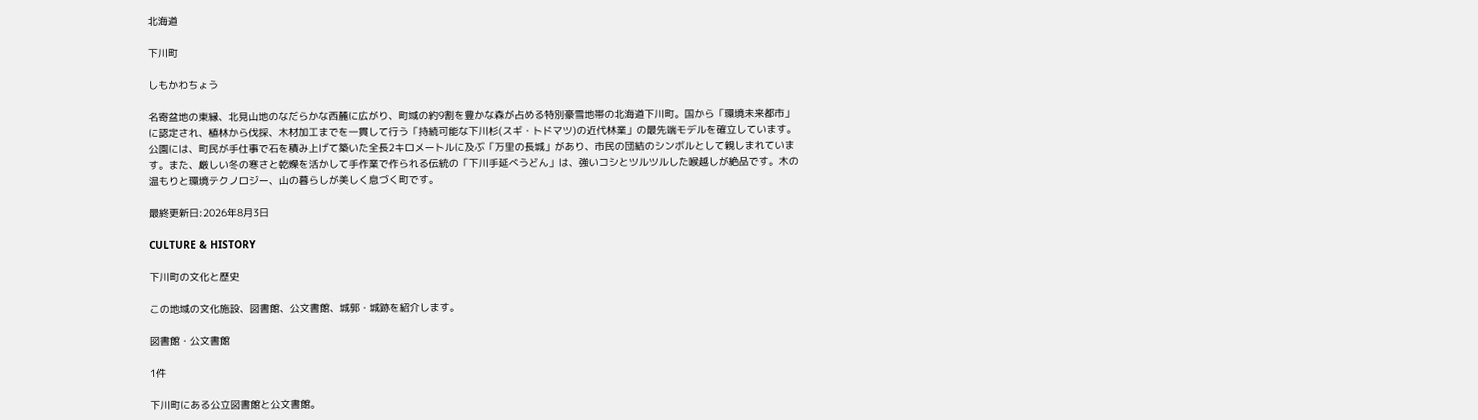北海道

下川町

しもかわちょう

名寄盆地の東縁、北見山地のなだらかな西麓に広がり、町域の約9割を豊かな森が占める特別豪雪地帯の北海道下川町。国から「環境未来都市」に認定され、植林から伐採、木材加工までを一貫して行う「持続可能な下川杉(スギ・トドマツ)の近代林業」の最先端モデルを確立しています。公園には、町民が手仕事で石を積み上げて築いた全長2キロメートルに及ぶ「万里の長城」があり、市民の団結のシンボルとして親しまれています。また、厳しい冬の寒さと乾燥を活かして手作業で作られる伝統の「下川手延べうどん」は、強いコシとツルツルした喉越しが絶品です。木の温もりと環境テクノロジー、山の暮らしが美しく息づく町です。

最終更新日:2026年8月3日

CULTURE & HISTORY

下川町の文化と歴史

この地域の文化施設、図書館、公文書館、城郭・城跡を紹介します。

図書館・公文書館

1件

下川町にある公立図書館と公文書館。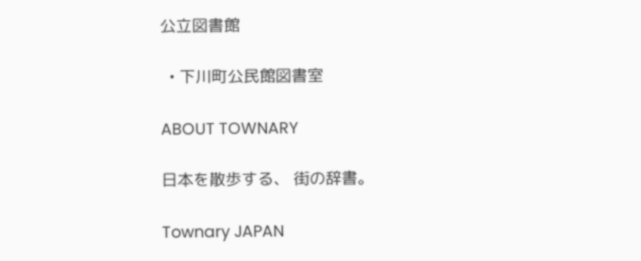公立図書館

  • 下川町公民館図書室

ABOUT TOWNARY

日本を散歩する、 街の辞書。

Townary JAPAN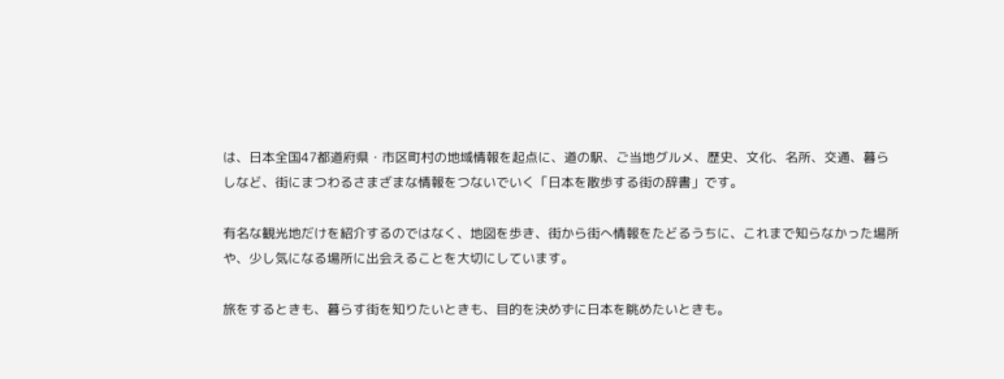は、日本全国47都道府県・市区町村の地域情報を起点に、道の駅、ご当地グルメ、歴史、文化、名所、交通、暮らしなど、街にまつわるさまざまな情報をつないでいく「日本を散歩する街の辞書」です。

有名な観光地だけを紹介するのではなく、地図を歩き、街から街へ情報をたどるうちに、これまで知らなかった場所や、少し気になる場所に出会えることを大切にしています。

旅をするときも、暮らす街を知りたいときも、目的を決めずに日本を眺めたいときも。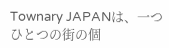Townary JAPANは、一つひとつの街の個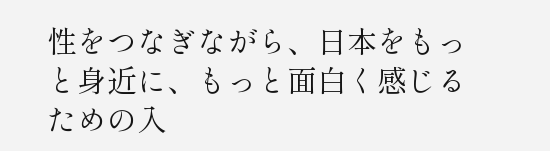性をつなぎながら、日本をもっと身近に、もっと面白く感じるための入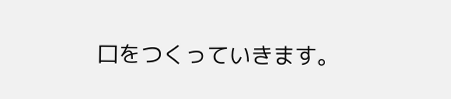口をつくっていきます。